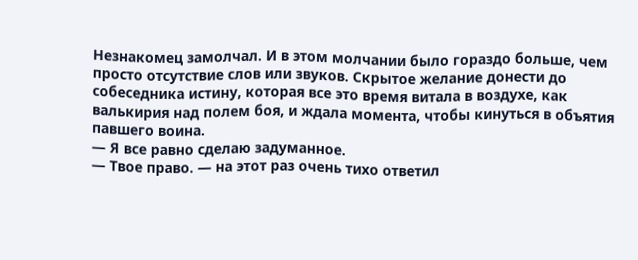Незнакомец замолчал. И в этом молчании было гораздо больше, чем просто отсутствие слов или звуков. Скрытое желание донести до собеседника истину, которая все это время витала в воздухе, как валькирия над полем боя, и ждала момента, чтобы кинуться в объятия павшего воина.
— Я все равно сделаю задуманное.
— Твое право. — на этот раз очень тихо ответил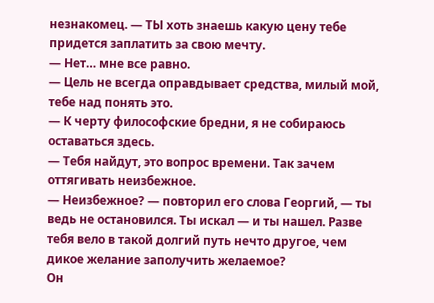незнакомец. — ТЫ хоть знаешь какую цену тебе придется заплатить за свою мечту.
— Нет… мне все равно.
— Цель не всегда оправдывает средства, милый мой, тебе над понять это.
— К черту философские бредни, я не собираюсь оставаться здесь.
— Тебя найдут, это вопрос времени. Так зачем оттягивать неизбежное.
— Неизбежное? — повторил его слова Георгий, — ты ведь не остановился. Ты искал — и ты нашел. Разве тебя вело в такой долгий путь нечто другое, чем дикое желание заполучить желаемое?
Он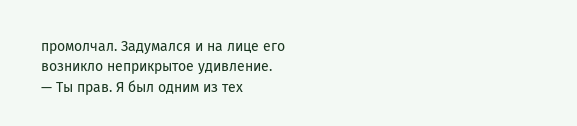промолчал. Задумался и на лице его возникло неприкрытое удивление.
— Ты прав. Я был одним из тех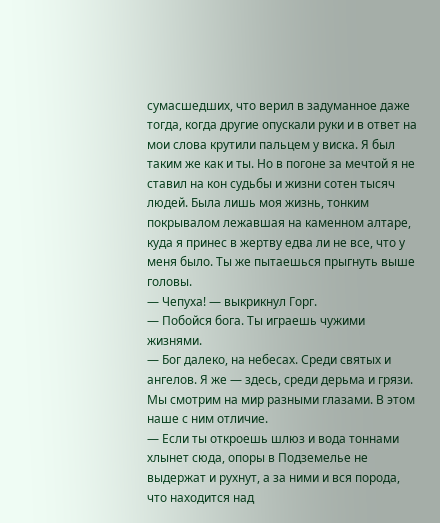сумасшедших, что верил в задуманное даже тогда, когда другие опускали руки и в ответ на мои слова крутили пальцем у виска. Я был таким же как и ты. Но в погоне за мечтой я не ставил на кон судьбы и жизни сотен тысяч людей. Была лишь моя жизнь, тонким покрывалом лежавшая на каменном алтаре, куда я принес в жертву едва ли не все, что у меня было. Ты же пытаешься прыгнуть выше головы.
— Чепуха! — выкрикнул Горг.
— Побойся бога. Ты играешь чужими жизнями.
— Бог далеко, на небесах. Среди святых и ангелов. Я же — здесь, среди дерьма и грязи. Мы смотрим на мир разными глазами. В этом наше с ним отличие.
— Если ты откроешь шлюз и вода тоннами хлынет сюда, опоры в Подземелье не выдержат и рухнут, а за ними и вся порода, что находится над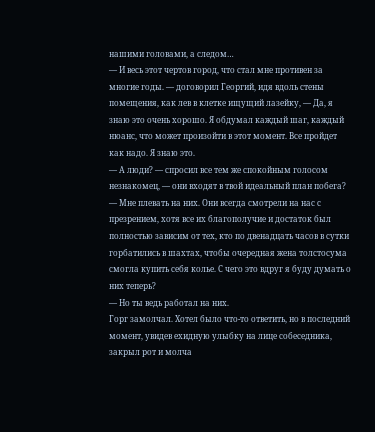нашими головами, а следом…
— И весь этот чертов город, что стал мне противен за многие годы. — договорил Георгий, идя вдоль стены помещения, как лев в клетке ищущий лазейку, — Да, я знаю это очень хорошо. Я обдумал каждый шаг, каждый нюанс, что может произойти в этот момент. Все пройдет как надо. Я знаю это.
— А люди? — спросил все тем же спокойным голосом незнакомец, — они входят в твой идеальный план побега?
— Мне плевать на них. Они всегда смотрели на нас с презрением, хотя все их благополучие и достаток был полностью зависим от тех, кто по двенадцать часов в сутки горбатились в шахтах, чтобы очередная жена толстосума смогла купить себя колье. С чего это вдруг я буду думать о них теперь?
— Но ты ведь работал на них.
Горг замолчал. Хотел было что-то ответить, но в последний момент, увидев ехидную улыбку на лице собеседника, закрыл рот и молча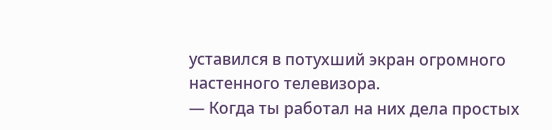уставился в потухший экран огромного настенного телевизора.
— Когда ты работал на них дела простых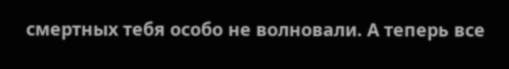смертных тебя особо не волновали. А теперь все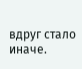вдруг стало иначе.